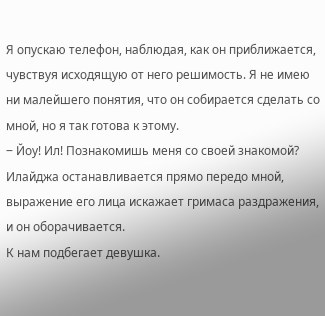Я опускаю телефон, наблюдая, как он приближается, чувствуя исходящую от него решимость. Я не имею ни малейшего понятия, что он собирается сделать со мной, но я так готова к этому.
‒ Йоу! Ил! Познакомишь меня со своей знакомой?
Илайджа останавливается прямо передо мной, выражение его лица искажает гримаса раздражения, и он оборачивается.
К нам подбегает девушка.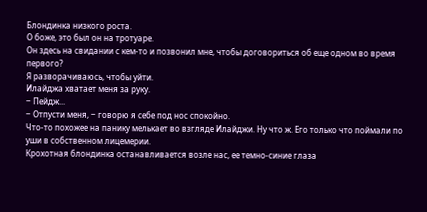Блондинка низкого роста.
О боже, это был он на тротуаре.
Он здесь на свидании с кем-то и позвонил мне, чтобы договориться об еще одном во время первого?
Я разворачиваюсь, чтобы уйти.
Илайджа хватает меня за руку.
‒ Пейдж...
‒ Отпусти меня, ‒ говорю я себе под нос спокойно.
Что-то похожее на панику мелькает во взгляде Илайджи. Ну что ж. Его только что поймали по уши в собственном лицемерии.
Крохотная блондинка останавливается возле нас, ее темно-синие глаза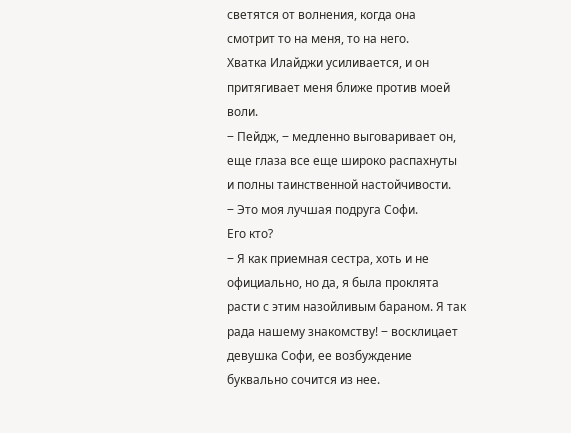светятся от волнения, когда она смотрит то на меня, то на него.
Хватка Илайджи усиливается, и он притягивает меня ближе против моей воли.
‒ Пейдж, ‒ медленно выговаривает он, еще глаза все еще широко распахнуты и полны таинственной настойчивости.
‒ Это моя лучшая подруга Софи.
Его кто?
‒ Я как приемная сестра, хоть и не официально, но да, я была проклята расти с этим назойливым бараном. Я так рада нашему знакомству! ‒ восклицает девушка Софи, ее возбуждение буквально сочится из нее.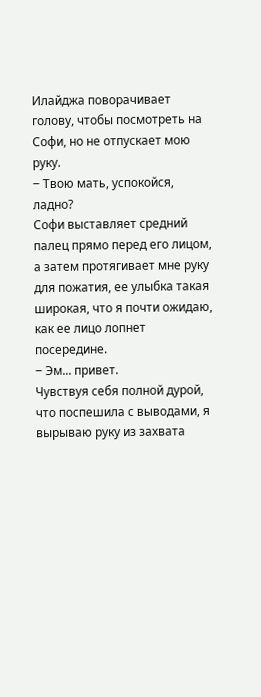Илайджа поворачивает голову, чтобы посмотреть на Софи, но не отпускает мою руку.
‒ Твою мать, успокойся, ладно?
Софи выставляет средний палец прямо перед его лицом, а затем протягивает мне руку для пожатия, ее улыбка такая широкая, что я почти ожидаю, как ее лицо лопнет посередине.
‒ Эм... привет.
Чувствуя себя полной дурой, что поспешила с выводами, я вырываю руку из захвата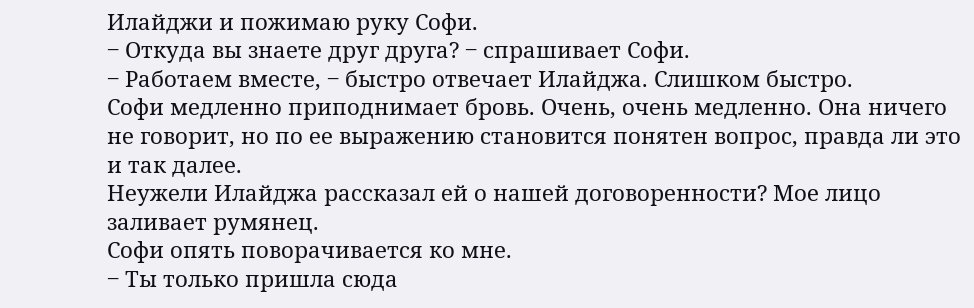Илайджи и пожимаю руку Софи.
‒ Откуда вы знаете друг друга? ‒ спрашивает Софи.
‒ Работаем вместе, ‒ быстро отвечает Илайджа. Слишком быстро.
Софи медленно приподнимает бровь. Очень, очень медленно. Она ничего не говорит, но по ее выражению становится понятен вопрос, правда ли это и так далее.
Неужели Илайджа рассказал ей о нашей договоренности? Мое лицо заливает румянец.
Софи опять поворачивается ко мне.
‒ Ты только пришла сюда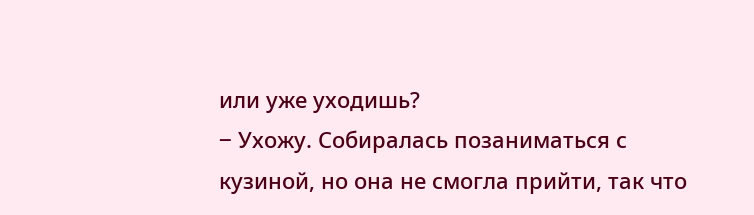или уже уходишь?
‒ Ухожу. Собиралась позаниматься с кузиной, но она не смогла прийти, так что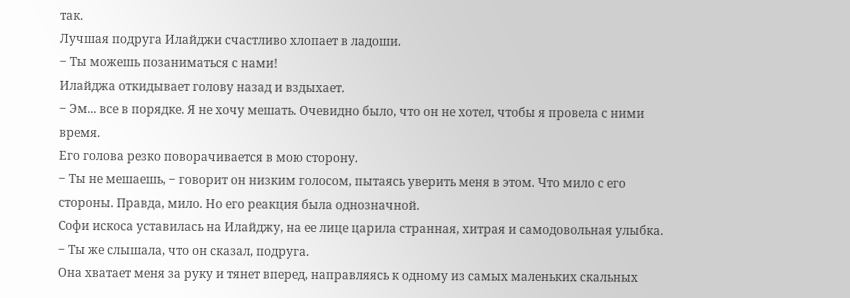так.
Лучшая подруга Илайджи счастливо хлопает в ладоши.
‒ Ты можешь позаниматься с нами!
Илайджа откидывает голову назад и вздыхает.
‒ Эм... все в порядке. Я не хочу мешать. Очевидно было, что он не хотел, чтобы я провела с ними время.
Его голова резко поворачивается в мою сторону.
‒ Ты не мешаешь, ‒ говорит он низким голосом, пытаясь уверить меня в этом. Что мило с его стороны. Правда, мило. Но его реакция была однозначной.
Софи искоса уставилась на Илайджу, на ее лице царила странная, хитрая и самодовольная улыбка.
‒ Ты же слышала, что он сказал, подруга.
Она хватает меня за руку и тянет вперед, направляясь к одному из самых маленьких скальных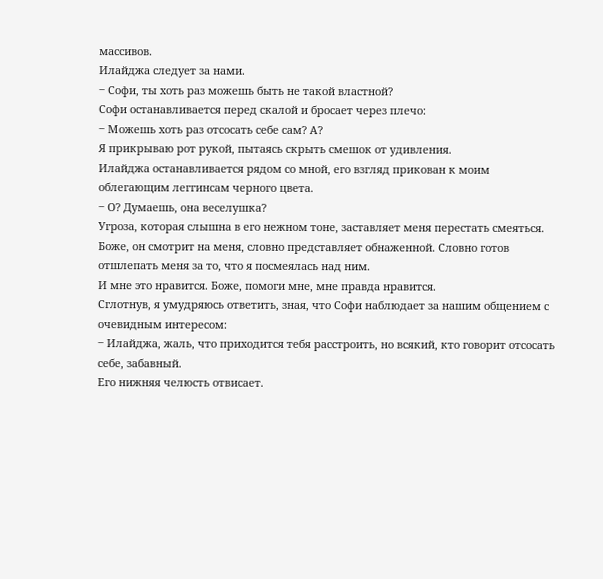массивов.
Илайджа следует за нами.
‒ Софи, ты хоть раз можешь быть не такой властной?
Софи останавливается перед скалой и бросает через плечо:
‒ Можешь хоть раз отсосать себе сам? А?
Я прикрываю рот рукой, пытаясь скрыть смешок от удивления.
Илайджа останавливается рядом со мной, его взгляд прикован к моим облегающим леггинсам черного цвета.
‒ О? Думаешь, она веселушка?
Угроза, которая слышна в его нежном тоне, заставляет меня перестать смеяться.
Боже, он смотрит на меня, словно представляет обнаженной. Словно готов отшлепать меня за то, что я посмеялась над ним.
И мне это нравится. Боже, помоги мне, мне правда нравится.
Сглотнув, я умудряюсь ответить, зная, что Софи наблюдает за нашим общением с очевидным интересом:
‒ Илайджа, жаль, что приходится тебя расстроить, но всякий, кто говорит отсосать себе, забавный.
Его нижняя челюсть отвисает.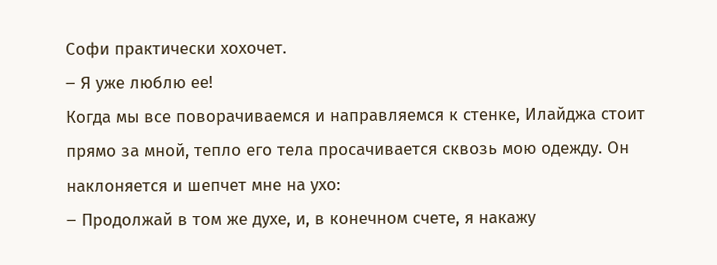Софи практически хохочет.
‒ Я уже люблю ее!
Когда мы все поворачиваемся и направляемся к стенке, Илайджа стоит прямо за мной, тепло его тела просачивается сквозь мою одежду. Он наклоняется и шепчет мне на ухо:
‒ Продолжай в том же духе, и, в конечном счете, я накажу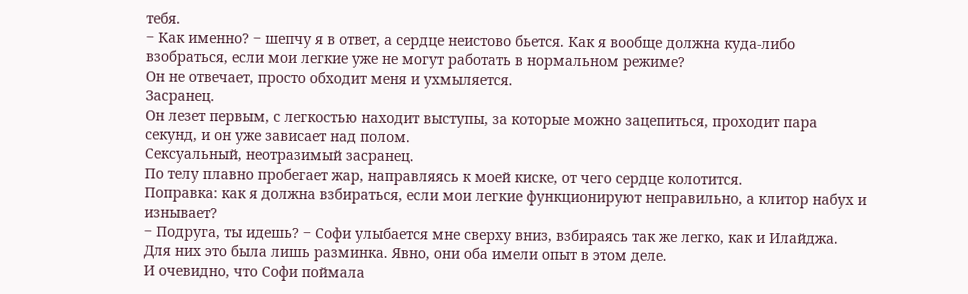тебя.
‒ Как именно? ‒ шепчу я в ответ, а сердце неистово бьется. Как я вообще должна куда-либо взобраться, если мои легкие уже не могут работать в нормальном режиме?
Он не отвечает, просто обходит меня и ухмыляется.
Засранец.
Он лезет первым, с легкостью находит выступы, за которые можно зацепиться, проходит пара секунд, и он уже зависает над полом.
Сексуальный, неотразимый засранец.
По телу плавно пробегает жар, направляясь к моей киске, от чего сердце колотится.
Поправка: как я должна взбираться, если мои легкие функционируют неправильно, а клитор набух и изнывает?
‒ Подруга, ты идешь? ‒ Софи улыбается мне сверху вниз, взбираясь так же легко, как и Илайджа.
Для них это была лишь разминка. Явно, они оба имели опыт в этом деле.
И очевидно, что Софи поймала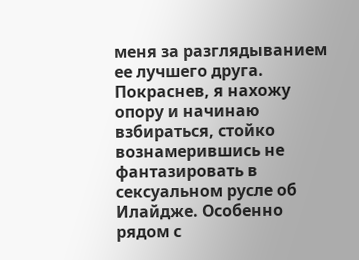меня за разглядыванием ее лучшего друга.
Покраснев, я нахожу опору и начинаю взбираться, стойко вознамерившись не фантазировать в сексуальном русле об Илайдже. Особенно рядом с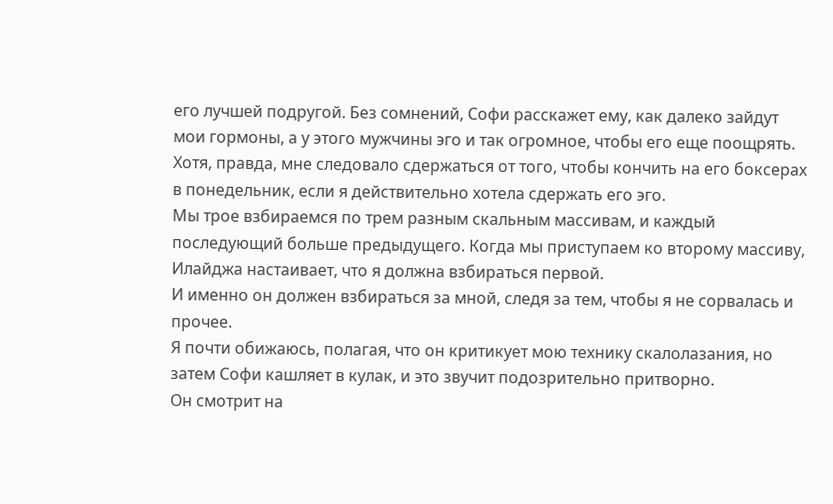его лучшей подругой. Без сомнений, Софи расскажет ему, как далеко зайдут мои гормоны, а у этого мужчины эго и так огромное, чтобы его еще поощрять.
Хотя, правда, мне следовало сдержаться от того, чтобы кончить на его боксерах в понедельник, если я действительно хотела сдержать его эго.
Мы трое взбираемся по трем разным скальным массивам, и каждый последующий больше предыдущего. Когда мы приступаем ко второму массиву, Илайджа настаивает, что я должна взбираться первой.
И именно он должен взбираться за мной, следя за тем, чтобы я не сорвалась и прочее.
Я почти обижаюсь, полагая, что он критикует мою технику скалолазания, но затем Софи кашляет в кулак, и это звучит подозрительно притворно.
Он смотрит на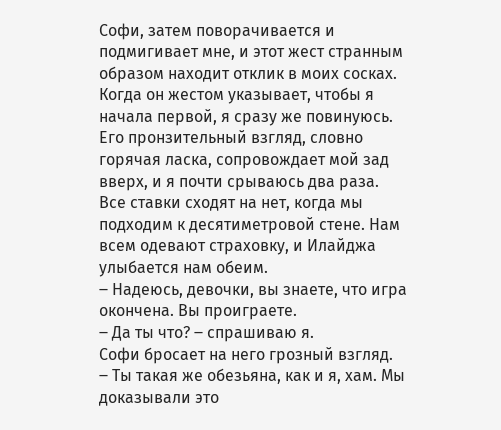Софи, затем поворачивается и подмигивает мне, и этот жест странным образом находит отклик в моих сосках. Когда он жестом указывает, чтобы я начала первой, я сразу же повинуюсь.
Его пронзительный взгляд, словно горячая ласка, сопровождает мой зад вверх, и я почти срываюсь два раза.
Все ставки сходят на нет, когда мы подходим к десятиметровой стене. Нам всем одевают страховку, и Илайджа улыбается нам обеим.
‒ Надеюсь, девочки, вы знаете, что игра окончена. Вы проиграете.
‒ Да ты что? ‒ спрашиваю я.
Софи бросает на него грозный взгляд.
‒ Ты такая же обезьяна, как и я, хам. Мы доказывали это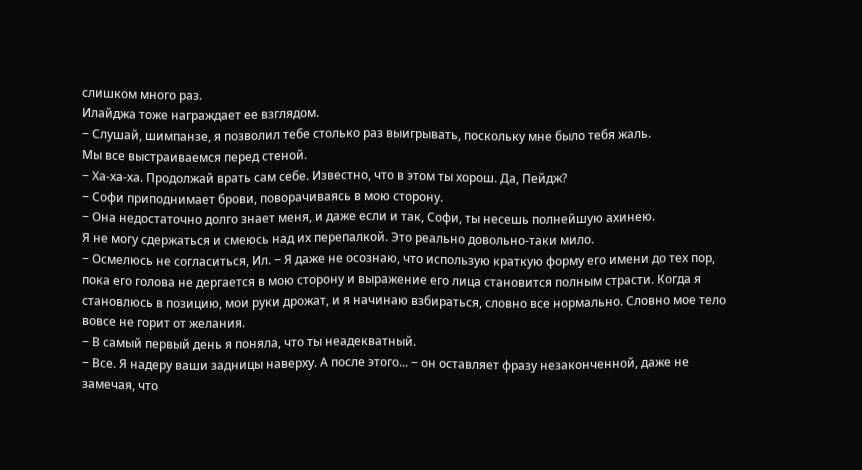слишком много раз.
Илайджа тоже награждает ее взглядом.
‒ Слушай, шимпанзе, я позволил тебе столько раз выигрывать, поскольку мне было тебя жаль.
Мы все выстраиваемся перед стеной.
‒ Ха-ха-ха. Продолжай врать сам себе. Известно, что в этом ты хорош. Да, Пейдж?
‒ Софи приподнимает брови, поворачиваясь в мою сторону.
‒ Она недостаточно долго знает меня, и даже если и так, Софи, ты несешь полнейшую ахинею.
Я не могу сдержаться и смеюсь над их перепалкой. Это реально довольно-таки мило.
‒ Осмелюсь не согласиться, Ил. ‒ Я даже не осознаю, что использую краткую форму его имени до тех пор, пока его голова не дергается в мою сторону и выражение его лица становится полным страсти. Когда я становлюсь в позицию, мои руки дрожат, и я начинаю взбираться, словно все нормально. Словно мое тело вовсе не горит от желания.
‒ В самый первый день я поняла, что ты неадекватный.
‒ Все. Я надеру ваши задницы наверху. А после этого... ‒ он оставляет фразу незаконченной, даже не замечая, что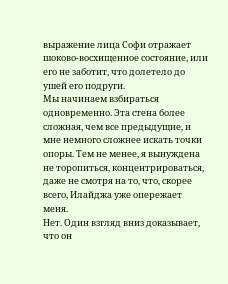выражение лица Софи отражает шоково-восхищенное состояние, или его не заботит, что долетело до ушей его подруги.
Мы начинаем взбираться одновременно. Эта стена более сложная, чем все предыдущие, и мне немного сложнее искать точки опоры. Тем не менее, я вынуждена не торопиться, концентрироваться, даже не смотря на то, что, скорее всего, Илайджа уже опережает меня.
Нет. Один взгляд вниз доказывает, что он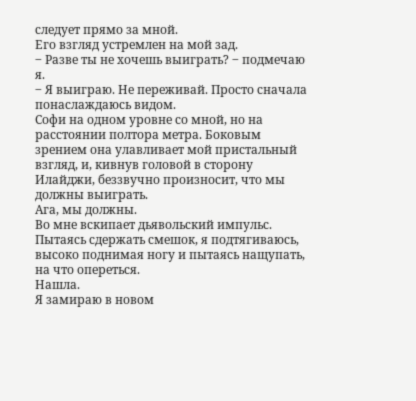следует прямо за мной.
Его взгляд устремлен на мой зад.
‒ Разве ты не хочешь выиграть? ‒ подмечаю я.
‒ Я выиграю. Не переживай. Просто сначала понаслаждаюсь видом.
Софи на одном уровне со мной, но на расстоянии полтора метра. Боковым зрением она улавливает мой пристальный взгляд, и, кивнув головой в сторону Илайджи, беззвучно произносит, что мы должны выиграть.
Ага, мы должны.
Во мне вскипает дьявольский импульс. Пытаясь сдержать смешок, я подтягиваюсь, высоко поднимая ногу и пытаясь нащупать, на что опереться.
Нашла.
Я замираю в новом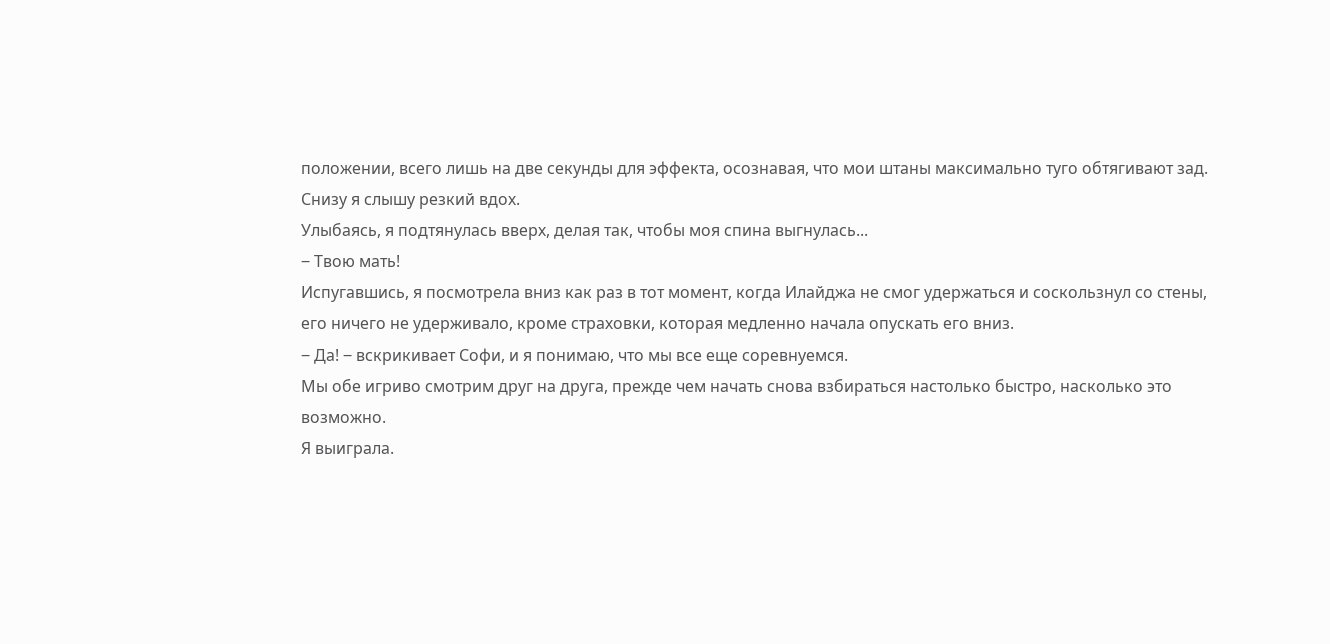положении, всего лишь на две секунды для эффекта, осознавая, что мои штаны максимально туго обтягивают зад.
Снизу я слышу резкий вдох.
Улыбаясь, я подтянулась вверх, делая так, чтобы моя спина выгнулась...
‒ Твою мать!
Испугавшись, я посмотрела вниз как раз в тот момент, когда Илайджа не смог удержаться и соскользнул со стены, его ничего не удерживало, кроме страховки, которая медленно начала опускать его вниз.
‒ Да! ‒ вскрикивает Софи, и я понимаю, что мы все еще соревнуемся.
Мы обе игриво смотрим друг на друга, прежде чем начать снова взбираться настолько быстро, насколько это возможно.
Я выиграла.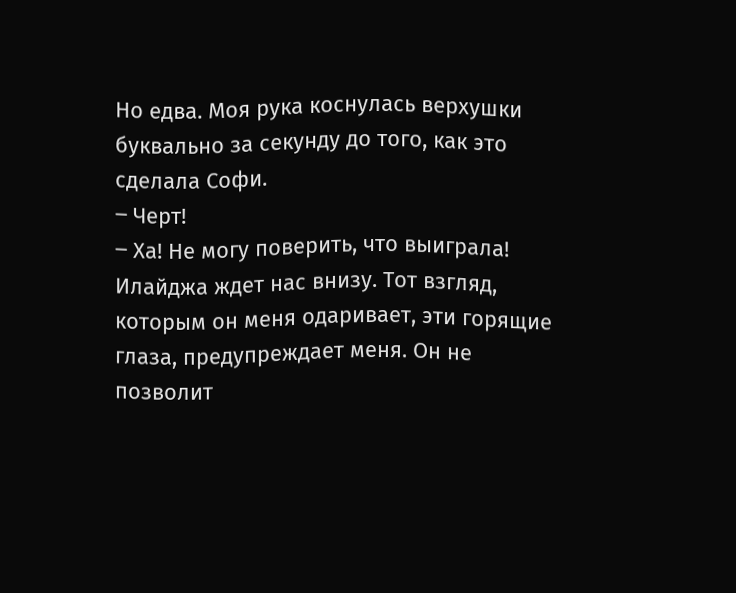Но едва. Моя рука коснулась верхушки буквально за секунду до того, как это сделала Софи.
‒ Черт!
‒ Ха! Не могу поверить, что выиграла!
Илайджа ждет нас внизу. Тот взгляд, которым он меня одаривает, эти горящие глаза, предупреждает меня. Он не позволит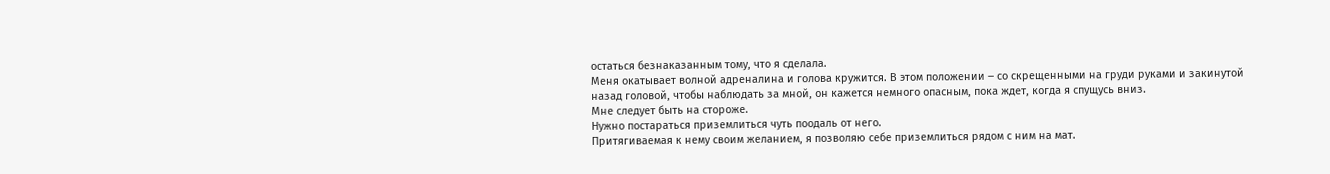остаться безнаказанным тому, что я сделала.
Меня окатывает волной адреналина и голова кружится. В этом положении ‒ со скрещенными на груди руками и закинутой назад головой, чтобы наблюдать за мной, он кажется немного опасным, пока ждет, когда я спущусь вниз.
Мне следует быть на стороже.
Нужно постараться приземлиться чуть поодаль от него.
Притягиваемая к нему своим желанием, я позволяю себе приземлиться рядом с ним на мат.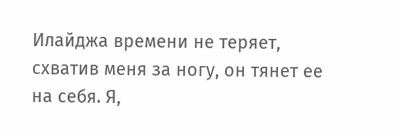Илайджа времени не теряет, схватив меня за ногу, он тянет ее на себя. Я,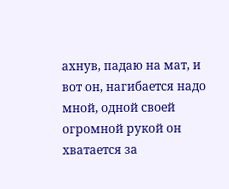ахнув, падаю на мат, и вот он, нагибается надо мной, одной своей огромной рукой он хватается за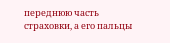переднюю часть страховки, а его пальцы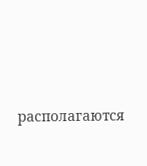располагаются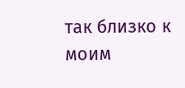так близко к моим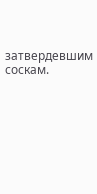затвердевшим соскам.